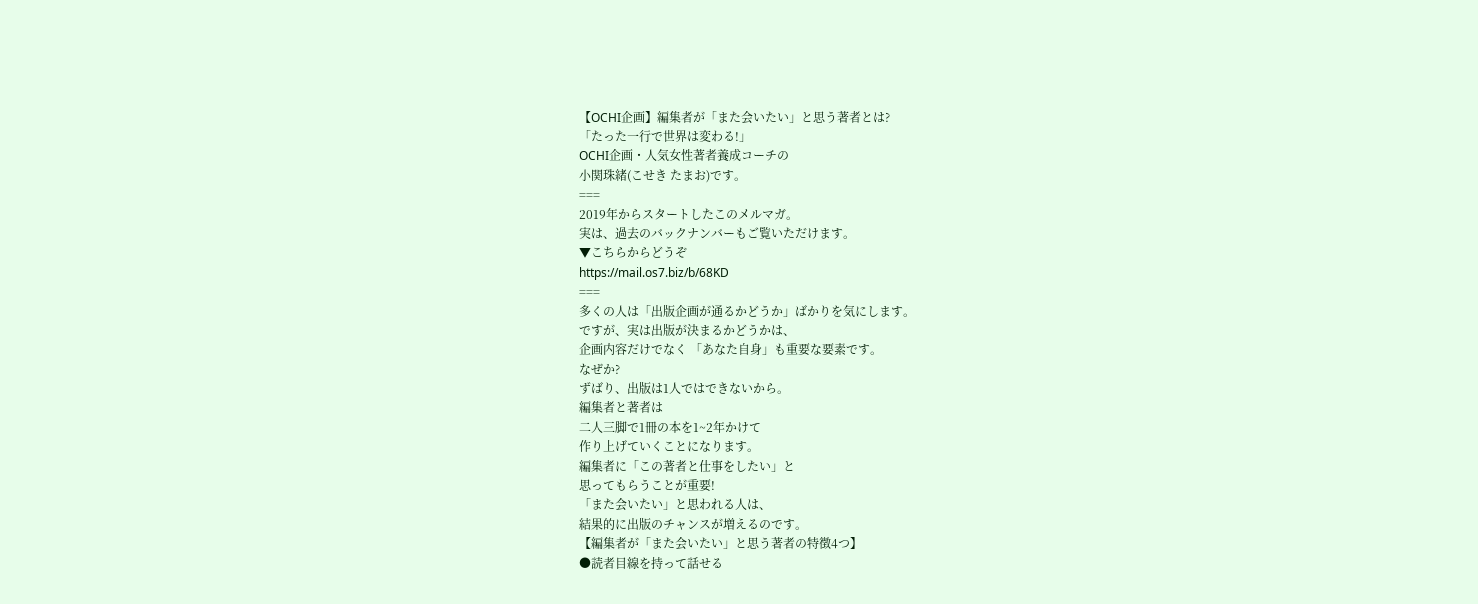【OCHI企画】編集者が「また会いたい」と思う著者とは?
「たった一行で世界は変わる!」
OCHI企画・人気女性著者養成コーチの
小関珠緒(こせき たまお)です。
===
2019年からスタートしたこのメルマガ。
実は、過去のバックナンバーもご覧いただけます。
▼こちらからどうぞ
https://mail.os7.biz/b/68KD
===
多くの人は「出版企画が通るかどうか」ばかりを気にします。
ですが、実は出版が決まるかどうかは、
企画内容だけでなく 「あなた自身」も重要な要素です。
なぜか?
ずばり、出版は1人ではできないから。
編集者と著者は
二人三脚で1冊の本を1~2年かけて
作り上げていくことになります。
編集者に「この著者と仕事をしたい」と
思ってもらうことが重要!
「また会いたい」と思われる人は、
結果的に出版のチャンスが増えるのです。
【編集者が「また会いたい」と思う著者の特徴4つ】
●読者目線を持って話せる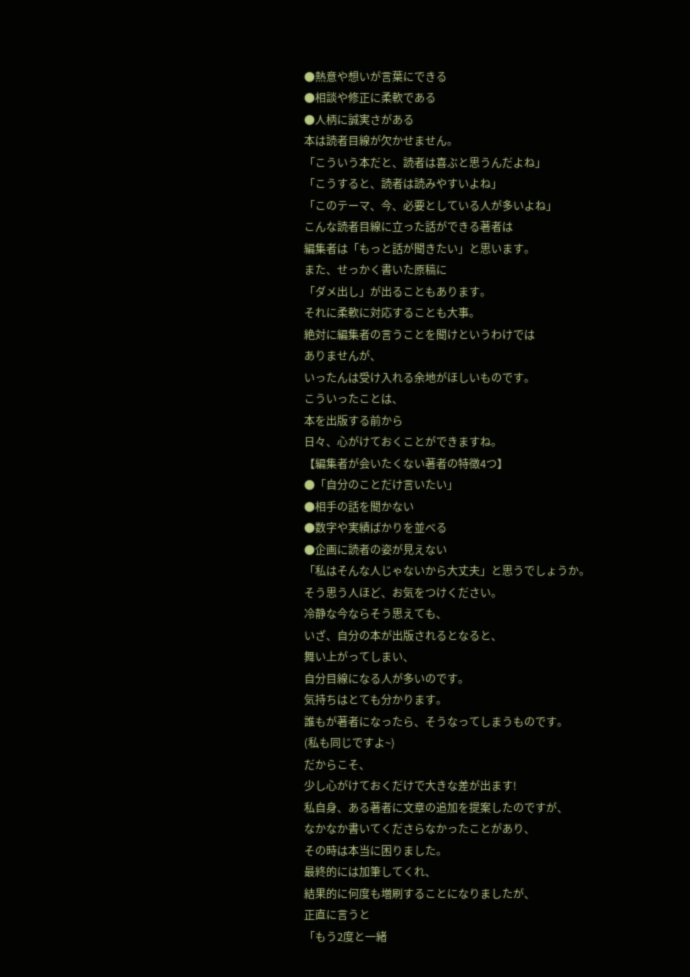●熱意や想いが言葉にできる
●相談や修正に柔軟である
●人柄に誠実さがある
本は読者目線が欠かせません。
「こういう本だと、読者は喜ぶと思うんだよね」
「こうすると、読者は読みやすいよね」
「このテーマ、今、必要としている人が多いよね」
こんな読者目線に立った話ができる著者は
編集者は「もっと話が聞きたい」と思います。
また、せっかく書いた原稿に
「ダメ出し」が出ることもあります。
それに柔軟に対応することも大事。
絶対に編集者の言うことを聞けというわけでは
ありませんが、
いったんは受け入れる余地がほしいものです。
こういったことは、
本を出版する前から
日々、心がけておくことができますね。
【編集者が会いたくない著者の特徴4つ】
●「自分のことだけ言いたい」
●相手の話を聞かない
●数字や実績ばかりを並べる
●企画に読者の姿が見えない
「私はそんな人じゃないから大丈夫」と思うでしょうか。
そう思う人ほど、お気をつけください。
冷静な今ならそう思えても、
いざ、自分の本が出版されるとなると、
舞い上がってしまい、
自分目線になる人が多いのです。
気持ちはとても分かります。
誰もが著者になったら、そうなってしまうものです。
(私も同じですよ~)
だからこそ、
少し心がけておくだけで大きな差が出ます!
私自身、ある著者に文章の追加を提案したのですが、
なかなか書いてくださらなかったことがあり、
その時は本当に困りました。
最終的には加筆してくれ、
結果的に何度も増刷することになりましたが、
正直に言うと
「もう2度と一緒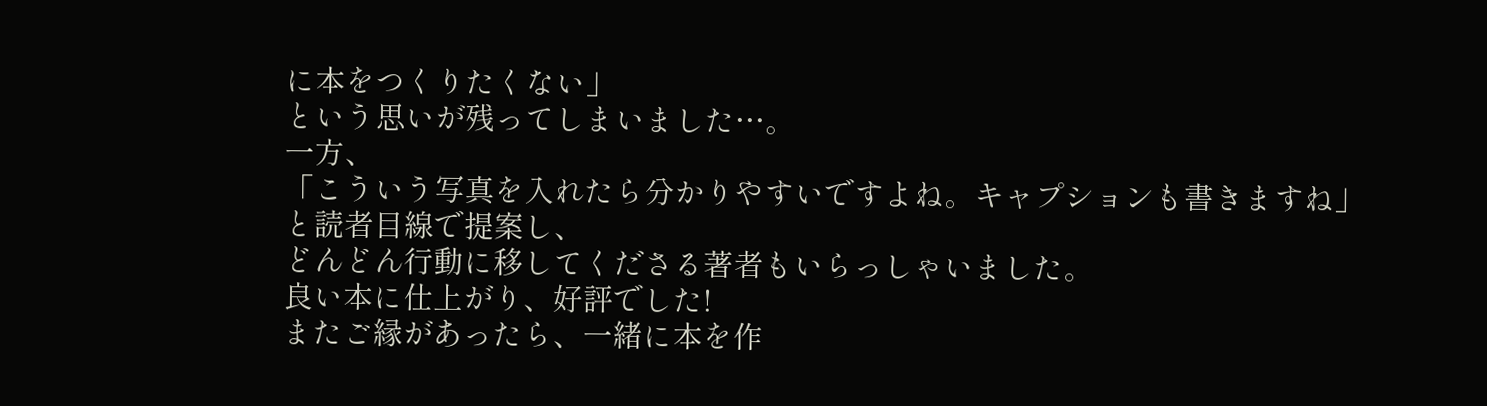に本をつくりたくない」
という思いが残ってしまいました…。
一方、
「こういう写真を入れたら分かりやすいですよね。キャプションも書きますね」
と読者目線で提案し、
どんどん行動に移してくださる著者もいらっしゃいました。
良い本に仕上がり、好評でした!
またご縁があったら、一緒に本を作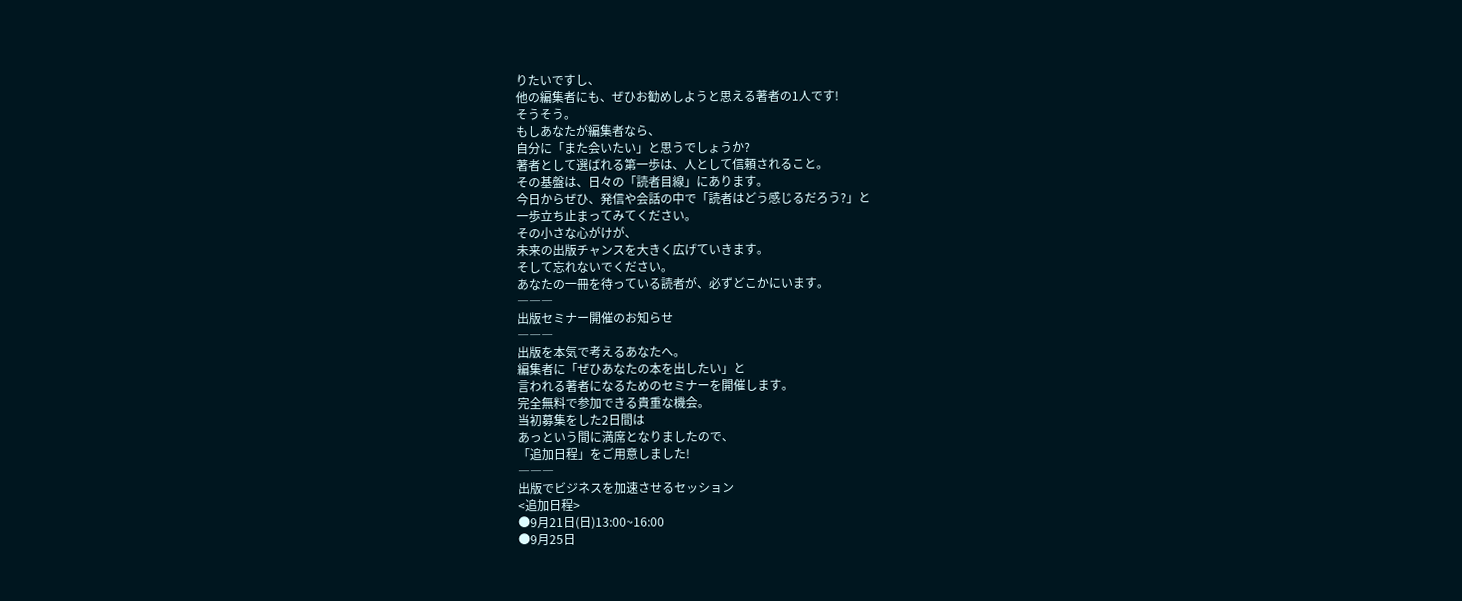りたいですし、
他の編集者にも、ぜひお勧めしようと思える著者の1人です!
そうそう。
もしあなたが編集者なら、
自分に「また会いたい」と思うでしょうか?
著者として選ばれる第一歩は、人として信頼されること。
その基盤は、日々の「読者目線」にあります。
今日からぜひ、発信や会話の中で「読者はどう感じるだろう?」と
一歩立ち止まってみてください。
その小さな心がけが、
未来の出版チャンスを大きく広げていきます。
そして忘れないでください。
あなたの一冊を待っている読者が、必ずどこかにいます。
―――
出版セミナー開催のお知らせ
―――
出版を本気で考えるあなたへ。
編集者に「ぜひあなたの本を出したい」と
言われる著者になるためのセミナーを開催します。
完全無料で参加できる貴重な機会。
当初募集をした2日間は
あっという間に満席となりましたので、
「追加日程」をご用意しました!
―――
出版でビジネスを加速させるセッション
<追加日程>
●9月21日(日)13:00~16:00
●9月25日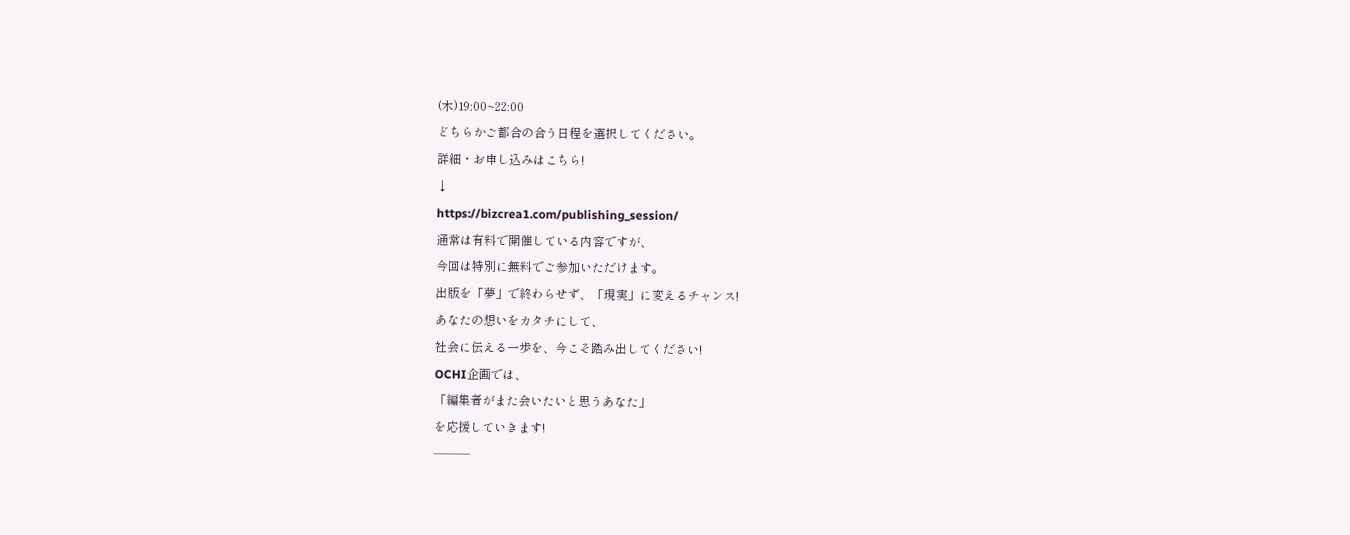(木)19:00~22:00
どちらかご都合の合う日程を選択してください。
詳細・お申し込みはこちら!
↓
https://bizcrea1.com/publishing_session/
通常は有料で開催している内容ですが、
今回は特別に無料でご参加いただけます。
出版を「夢」で終わらせず、「現実」に変えるチャンス!
あなたの想いをカタチにして、
社会に伝える一歩を、今こそ踏み出してください!
OCHI企画では、
「編集者がまた会いたいと思うあなた」
を応援していきます!
―――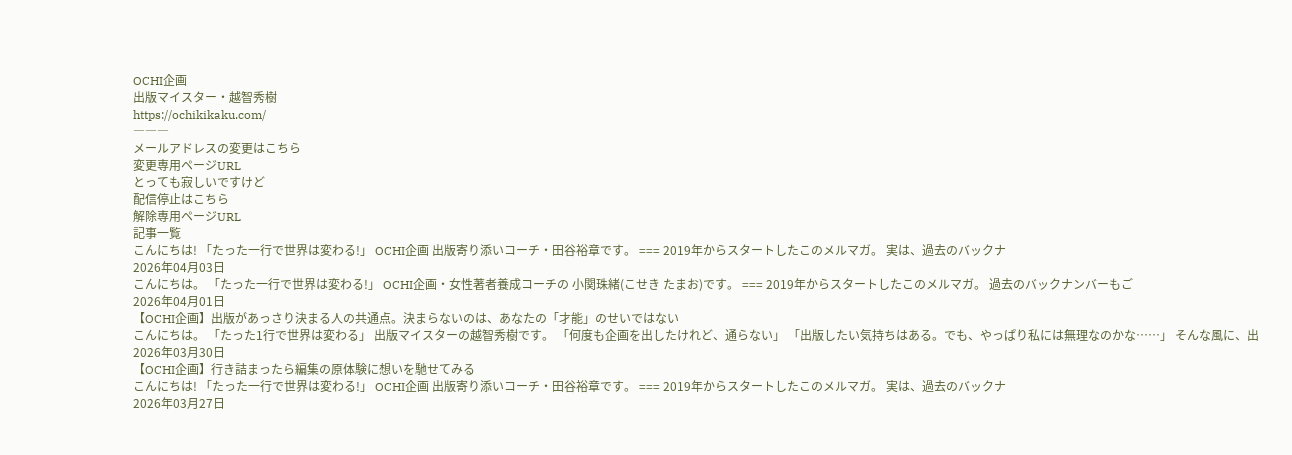OCHI企画
出版マイスター・越智秀樹
https://ochikikaku.com/
―――
メールアドレスの変更はこちら
変更専用ページURL
とっても寂しいですけど
配信停止はこちら
解除専用ページURL
記事一覧
こんにちは! 「たった一行で世界は変わる!」 OCHI企画 出版寄り添いコーチ・田谷裕章です。 === 2019年からスタートしたこのメルマガ。 実は、過去のバックナ
2026年04月03日
こんにちは。 「たった一行で世界は変わる!」 OCHI企画・女性著者養成コーチの 小関珠緒(こせき たまお)です。 === 2019年からスタートしたこのメルマガ。 過去のバックナンバーもご
2026年04月01日
【OCHI企画】出版があっさり決まる人の共通点。決まらないのは、あなたの「才能」のせいではない
こんにちは。 「たった1行で世界は変わる」 出版マイスターの越智秀樹です。 「何度も企画を出したけれど、通らない」 「出版したい気持ちはある。でも、やっぱり私には無理なのかな……」 そんな風に、出
2026年03月30日
【OCHI企画】行き詰まったら編集の原体験に想いを馳せてみる
こんにちは! 「たった一行で世界は変わる!」 OCHI企画 出版寄り添いコーチ・田谷裕章です。 === 2019年からスタートしたこのメルマガ。 実は、過去のバックナ
2026年03月27日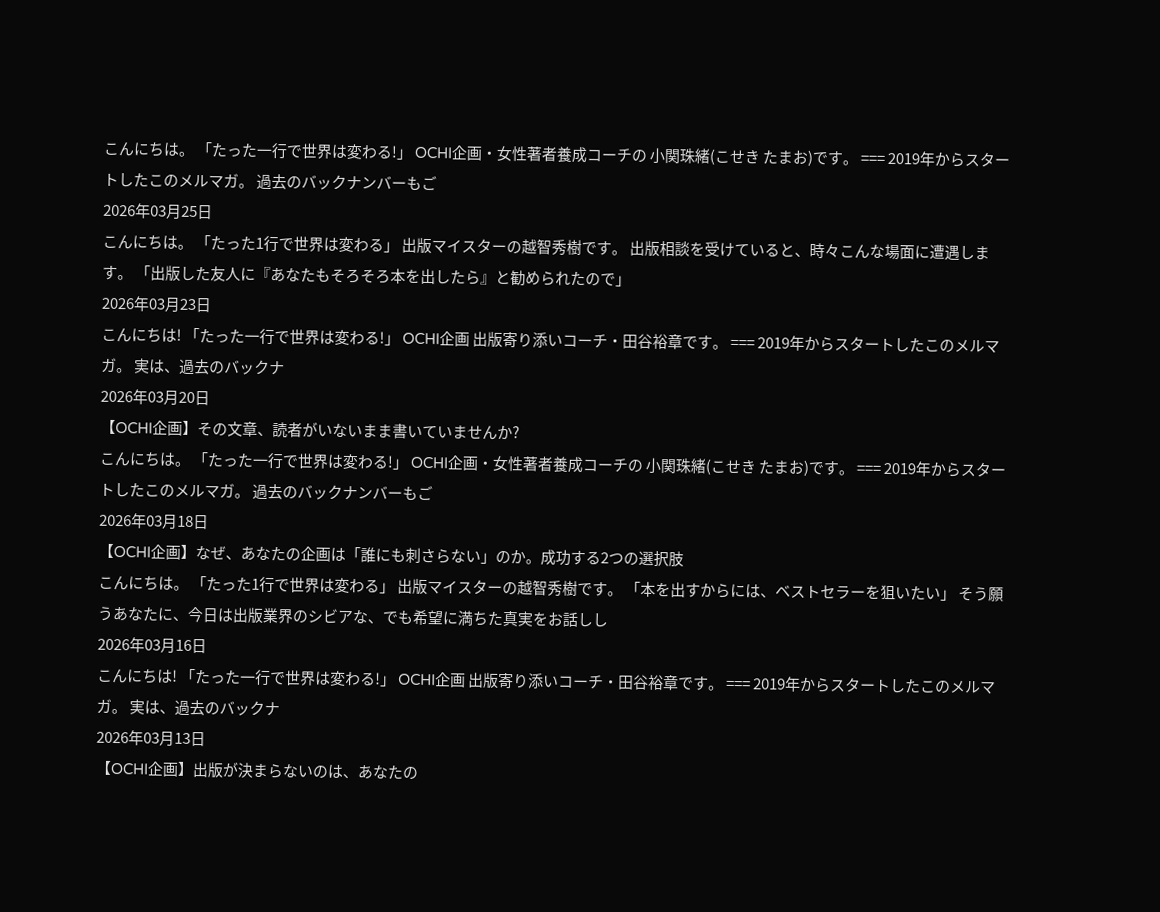こんにちは。 「たった一行で世界は変わる!」 OCHI企画・女性著者養成コーチの 小関珠緒(こせき たまお)です。 === 2019年からスタートしたこのメルマガ。 過去のバックナンバーもご
2026年03月25日
こんにちは。 「たった1行で世界は変わる」 出版マイスターの越智秀樹です。 出版相談を受けていると、時々こんな場面に遭遇します。 「出版した友人に『あなたもそろそろ本を出したら』と勧められたので」
2026年03月23日
こんにちは! 「たった一行で世界は変わる!」 OCHI企画 出版寄り添いコーチ・田谷裕章です。 === 2019年からスタートしたこのメルマガ。 実は、過去のバックナ
2026年03月20日
【OCHI企画】その文章、読者がいないまま書いていませんか?
こんにちは。 「たった一行で世界は変わる!」 OCHI企画・女性著者養成コーチの 小関珠緒(こせき たまお)です。 === 2019年からスタートしたこのメルマガ。 過去のバックナンバーもご
2026年03月18日
【OCHI企画】なぜ、あなたの企画は「誰にも刺さらない」のか。成功する2つの選択肢
こんにちは。 「たった1行で世界は変わる」 出版マイスターの越智秀樹です。 「本を出すからには、ベストセラーを狙いたい」 そう願うあなたに、今日は出版業界のシビアな、でも希望に満ちた真実をお話しし
2026年03月16日
こんにちは! 「たった一行で世界は変わる!」 OCHI企画 出版寄り添いコーチ・田谷裕章です。 === 2019年からスタートしたこのメルマガ。 実は、過去のバックナ
2026年03月13日
【OCHI企画】出版が決まらないのは、あなたの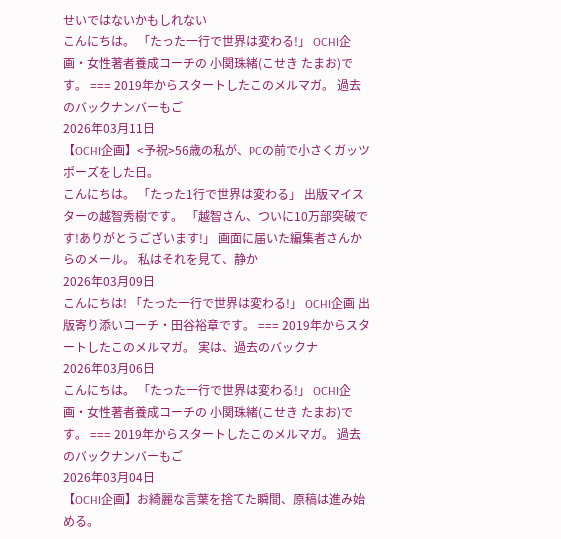せいではないかもしれない
こんにちは。 「たった一行で世界は変わる!」 OCHI企画・女性著者養成コーチの 小関珠緒(こせき たまお)です。 === 2019年からスタートしたこのメルマガ。 過去のバックナンバーもご
2026年03月11日
【OCHI企画】<予祝>56歳の私が、PCの前で小さくガッツポーズをした日。
こんにちは。 「たった1行で世界は変わる」 出版マイスターの越智秀樹です。 「越智さん、ついに10万部突破です!ありがとうございます!」 画面に届いた編集者さんからのメール。 私はそれを見て、静か
2026年03月09日
こんにちは! 「たった一行で世界は変わる!」 OCHI企画 出版寄り添いコーチ・田谷裕章です。 === 2019年からスタートしたこのメルマガ。 実は、過去のバックナ
2026年03月06日
こんにちは。 「たった一行で世界は変わる!」 OCHI企画・女性著者養成コーチの 小関珠緒(こせき たまお)です。 === 2019年からスタートしたこのメルマガ。 過去のバックナンバーもご
2026年03月04日
【OCHI企画】お綺麗な言葉を捨てた瞬間、原稿は進み始める。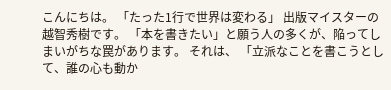こんにちは。 「たった1行で世界は変わる」 出版マイスターの越智秀樹です。 「本を書きたい」と願う人の多くが、陥ってしまいがちな罠があります。 それは、 「立派なことを書こうとして、誰の心も動か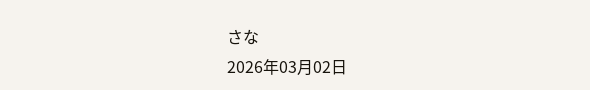さな
2026年03月02日